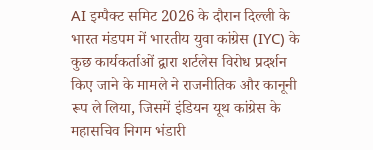AI इम्पैक्ट समिट 2026 के दौरान दिल्ली के भारत मंडपम में भारतीय युवा कांग्रेस (IYC) के कुछ कार्यकर्ताओं द्वारा शर्टलेस विरोध प्रदर्शन किए जाने के मामले ने राजनीतिक और कानूनी रूप ले लिया, जिसमें इंडियन यूथ कांग्रेस के महासचिव निगम भंडारी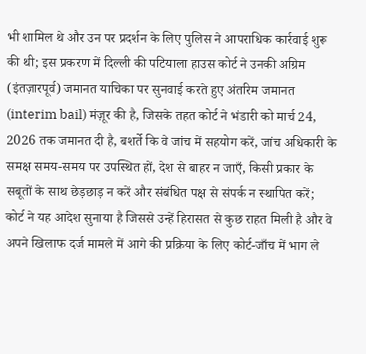भी शामिल थे और उन पर प्रदर्शन के लिए पुलिस ने आपराधिक कार्रवाई शुरू की थी; इस प्रकरण में दिल्ली की पटियाला हाउस कोर्ट ने उनकी अग्रिम (इंतज़ारपूर्व) जमानत याचिका पर सुनवाई करते हुए अंतरिम जमानत (interim bail) मंज़ूर की है, जिसके तहत कोर्ट ने भंडारी को मार्च 24, 2026 तक जमानत दी है, बशर्ते कि वे जांच में सहयोग करें, जांच अधिकारी के समक्ष समय-समय पर उपस्थित हों, देश से बाहर न जाएँ, किसी प्रकार के सबूतों के साथ छेड़छाड़ न करें और संबंधित पक्ष से संपर्क न स्थापित करें;
कोर्ट ने यह आदेश सुनाया है जिससे उन्हें हिरासत से कुछ राहत मिली है और वे अपने खिलाफ दर्ज मामले में आगे की प्रक्रिया के लिए कोर्ट-जाँच में भाग ले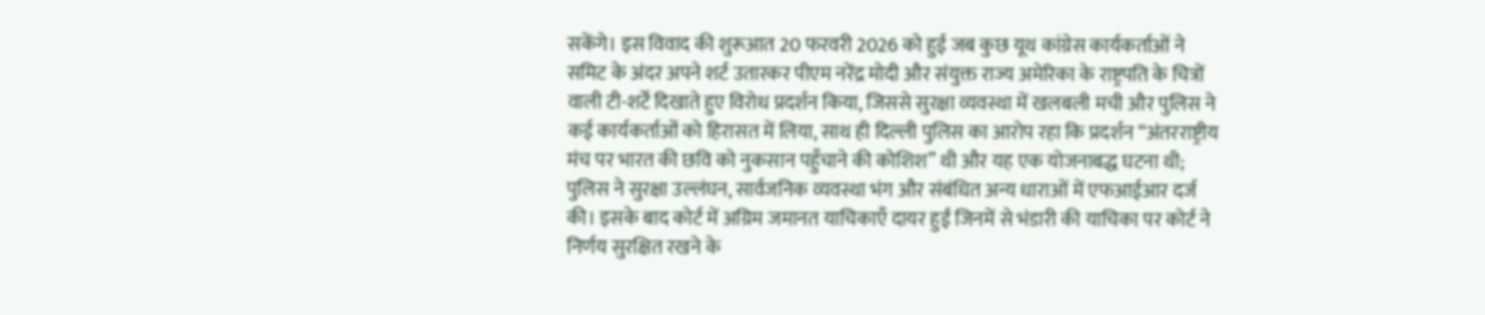सकेंगे। इस विवाद की शुरूआत 20 फरवरी 2026 को हुई जब कुछ यूथ कांग्रेस कार्यकर्ताओं ने समिट के अंदर अपने शर्ट उतारकर पीएम नरेंद्र मोदी और संयुक्त राज्य अमेरिका के राष्ट्रपति के चित्रों वाली टी-शर्टें दिखाते हुए विरोध प्रदर्शन किया, जिससे सुरक्षा व्यवस्था में खलबली मची और पुलिस ने कई कार्यकर्ताओं को हिरासत में लिया, साथ ही दिल्ली पुलिस का आरोप रहा कि प्रदर्शन “अंतरराष्ट्रीय मंच पर भारत की छवि को नुकसान पहुँचाने की कोशिश” थी और यह एक योजनाबद्ध घटना थी; पुलिस ने सुरक्षा उल्लंघन, सार्वजनिक व्यवस्था भंग और संबंधित अन्य धाराओं में एफआईआर दर्ज की। इसके बाद कोर्ट में अग्रिम जमानत याचिकाएँ दायर हुईं जिनमें से भंडारी की याचिका पर कोर्ट ने निर्णय सुरक्षित रखने के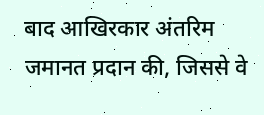बाद आखिरकार अंतरिम जमानत प्रदान की, जिससे वे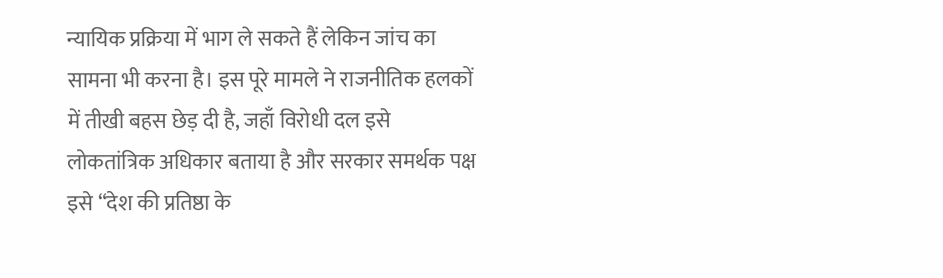न्यायिक प्रक्रिया में भाग ले सकते हैं लेकिन जांच का सामना भी करना है। इस पूरे मामले ने राजनीतिक हलकों में तीखी बहस छेड़ दी है, जहाँ विरोधी दल इसे लोकतांत्रिक अधिकार बताया है और सरकार समर्थक पक्ष इसे “देश की प्रतिष्ठा के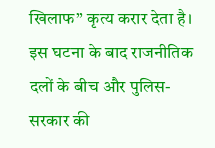खिलाफ” कृत्य करार देता है। इस घटना के बाद राजनीतिक दलों के बीच और पुलिस-सरकार की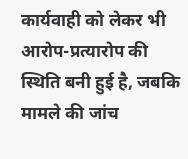कार्यवाही को लेकर भी आरोप-प्रत्यारोप की स्थिति बनी हुई है, जबकि मामले की जांच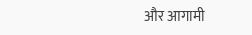और आगामी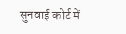सुनवाई कोर्ट में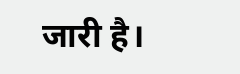जारी है।